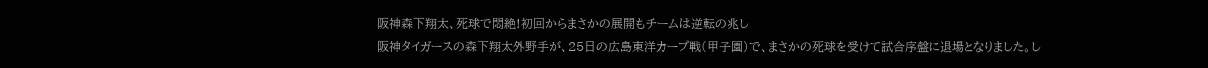阪神森下翔太、死球で悶絶!初回からまさかの展開もチームは逆転の兆し
阪神タイガースの森下翔太外野手が、25日の広島東洋カープ戦(甲子園)で、まさかの死球を受けて試合序盤に退場となりました。し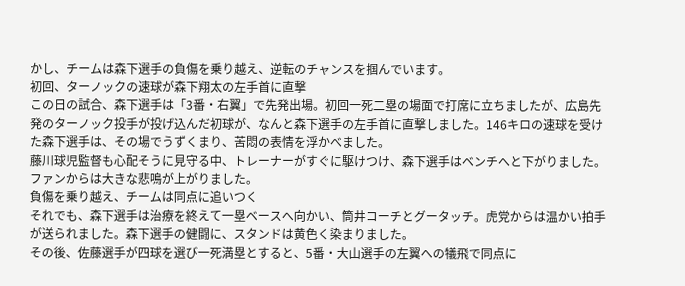かし、チームは森下選手の負傷を乗り越え、逆転のチャンスを掴んでいます。
初回、ターノックの速球が森下翔太の左手首に直撃
この日の試合、森下選手は「3番・右翼」で先発出場。初回一死二塁の場面で打席に立ちましたが、広島先発のターノック投手が投げ込んだ初球が、なんと森下選手の左手首に直撃しました。146キロの速球を受けた森下選手は、その場でうずくまり、苦悶の表情を浮かべました。
藤川球児監督も心配そうに見守る中、トレーナーがすぐに駆けつけ、森下選手はベンチへと下がりました。ファンからは大きな悲鳴が上がりました。
負傷を乗り越え、チームは同点に追いつく
それでも、森下選手は治療を終えて一塁ベースへ向かい、筒井コーチとグータッチ。虎党からは温かい拍手が送られました。森下選手の健闘に、スタンドは黄色く染まりました。
その後、佐藤選手が四球を選び一死満塁とすると、5番・大山選手の左翼への犠飛で同点に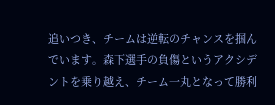追いつき、チームは逆転のチャンスを掴んでいます。森下選手の負傷というアクシデントを乗り越え、チーム一丸となって勝利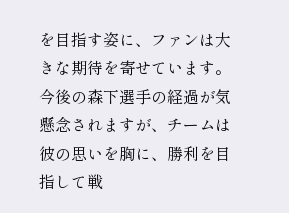を目指す姿に、ファンは大きな期待を寄せています。
今後の森下選手の経過が気懸念されますが、チームは彼の思いを胸に、勝利を目指して戦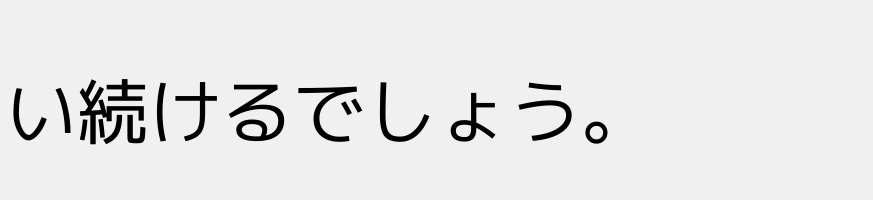い続けるでしょう。